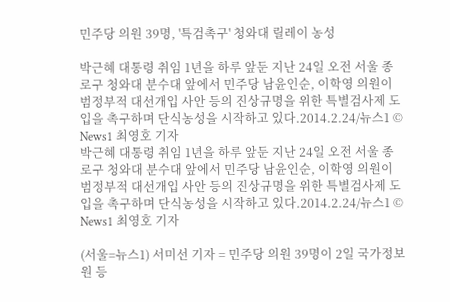민주당 의원 39명, '특검촉구' 청와대 릴레이 농성

박근혜 대통령 취임 1년을 하루 앞둔 지난 24일 오전 서울 종로구 청와대 분수대 앞에서 민주당 남윤인순, 이학영 의원이 범정부적 대선개입 사안 등의 진상규명을 위한 특별검사제 도입을 촉구하며 단식농성을 시작하고 있다.2014.2.24/뉴스1 © News1 최영호 기자
박근혜 대통령 취임 1년을 하루 앞둔 지난 24일 오전 서울 종로구 청와대 분수대 앞에서 민주당 남윤인순, 이학영 의원이 범정부적 대선개입 사안 등의 진상규명을 위한 특별검사제 도입을 촉구하며 단식농성을 시작하고 있다.2014.2.24/뉴스1 © News1 최영호 기자

(서울=뉴스1) 서미선 기자 = 민주당 의원 39명이 2일 국가정보원 등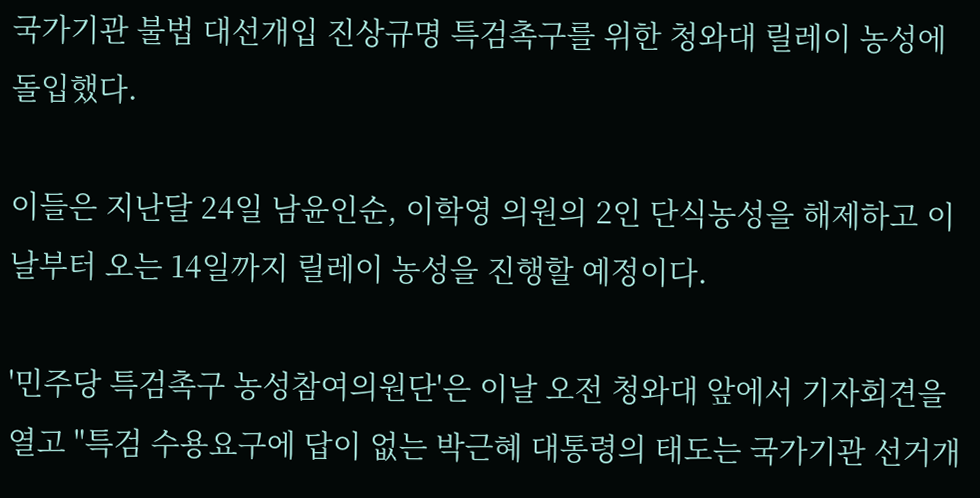국가기관 불법 대선개입 진상규명 특검촉구를 위한 청와대 릴레이 농성에 돌입했다.

이들은 지난달 24일 남윤인순, 이학영 의원의 2인 단식농성을 해제하고 이날부터 오는 14일까지 릴레이 농성을 진행할 예정이다.

'민주당 특검촉구 농성참여의원단'은 이날 오전 청와대 앞에서 기자회견을 열고 "특검 수용요구에 답이 없는 박근혜 대통령의 태도는 국가기관 선거개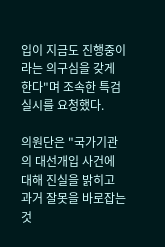입이 지금도 진행중이라는 의구심을 갖게 한다"며 조속한 특검 실시를 요청했다.

의원단은 "국가기관의 대선개입 사건에 대해 진실을 밝히고 과거 잘못을 바로잡는 것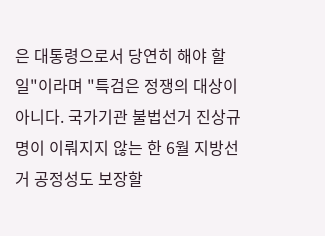은 대통령으로서 당연히 해야 할 일"이라며 "특검은 정쟁의 대상이 아니다. 국가기관 불법선거 진상규명이 이뤄지지 않는 한 6월 지방선거 공정성도 보장할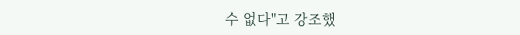수 없다"고 강조했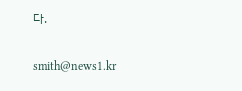다.

smith@news1.kr